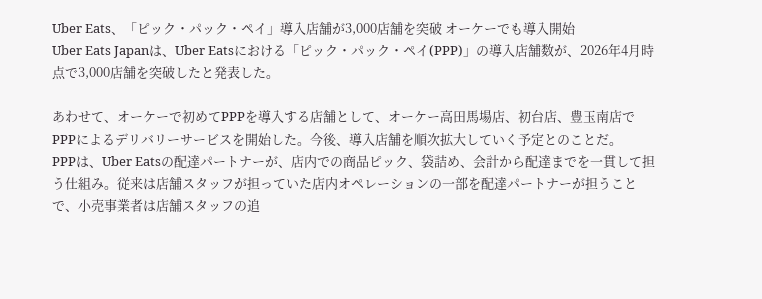Uber Eats、「ピック・パック・ペイ」導入店舗が3,000店舗を突破 オーケーでも導入開始
Uber Eats Japanは、Uber Eatsにおける「ピック・パック・ペイ(PPP)」の導入店舗数が、2026年4月時点で3,000店舗を突破したと発表した。

あわせて、オーケーで初めてPPPを導入する店舗として、オーケー高田馬場店、初台店、豊玉南店でPPPによるデリバリーサービスを開始した。今後、導入店舗を順次拡大していく予定とのことだ。
PPPは、Uber Eatsの配達パートナーが、店内での商品ピック、袋詰め、会計から配達までを一貫して担う仕組み。従来は店舗スタッフが担っていた店内オペレーションの一部を配達パートナーが担うことで、小売事業者は店舗スタッフの追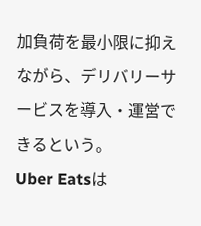加負荷を最小限に抑えながら、デリバリーサービスを導入・運営できるという。
Uber Eatsは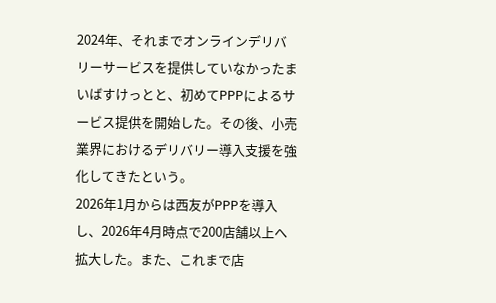2024年、それまでオンラインデリバリーサービスを提供していなかったまいばすけっとと、初めてPPPによるサービス提供を開始した。その後、小売業界におけるデリバリー導入支援を強化してきたという。
2026年1月からは西友がPPPを導入し、2026年4月時点で200店舗以上へ拡大した。また、これまで店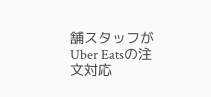舗スタッフがUber Eatsの注文対応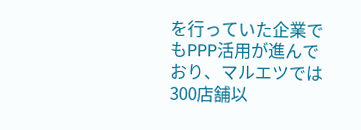を行っていた企業でもPPP活用が進んでおり、マルエツでは300店舗以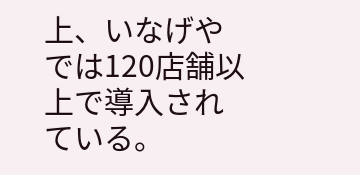上、いなげやでは120店舗以上で導入されている。